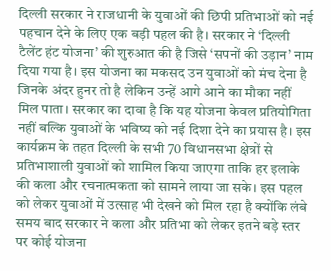दिल्ली सरकार ने राजधानी के युवाओं की छिपी प्रतिभाओं को नई पहचान देने के लिए एक बड़ी पहल की है। सरकार ने ‘दिल्ली टैलेंट हंट योजना’ की शुरुआत की है जिसे ‘सपनों की उड़ान’ नाम दिया गया है। इस योजना का मकसद उन युवाओं को मंच देना है जिनके अंदर हुनर तो है लेकिन उन्हें आगे आने का मौका नहीं मिल पाता। सरकार का दावा है कि यह योजना केवल प्रतियोगिता नहीं बल्कि युवाओं के भविष्य को नई दिशा देने का प्रयास है। इस कार्यक्रम के तहत दिल्ली के सभी 70 विधानसभा क्षेत्रों से प्रतिभाशाली युवाओं को शामिल किया जाएगा ताकि हर इलाके की कला और रचनात्मकता को सामने लाया जा सके। इस पहल को लेकर युवाओं में उत्साह भी देखने को मिल रहा है क्योंकि लंबे समय बाद सरकार ने कला और प्रतिभा को लेकर इतने बड़े स्तर पर कोई योजना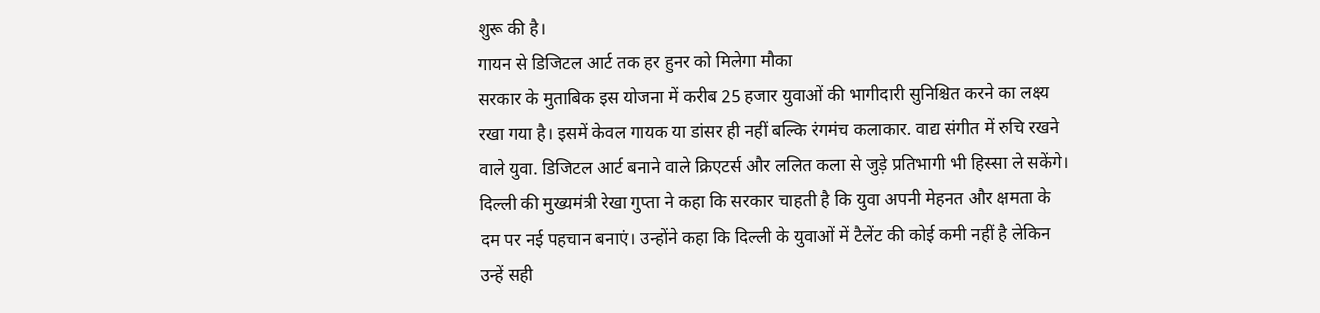शुरू की है।
गायन से डिजिटल आर्ट तक हर हुनर को मिलेगा मौका
सरकार के मुताबिक इस योजना में करीब 25 हजार युवाओं की भागीदारी सुनिश्चित करने का लक्ष्य रखा गया है। इसमें केवल गायक या डांसर ही नहीं बल्कि रंगमंच कलाकार. वाद्य संगीत में रुचि रखने वाले युवा. डिजिटल आर्ट बनाने वाले क्रिएटर्स और ललित कला से जुड़े प्रतिभागी भी हिस्सा ले सकेंगे। दिल्ली की मुख्यमंत्री रेखा गुप्ता ने कहा कि सरकार चाहती है कि युवा अपनी मेहनत और क्षमता के दम पर नई पहचान बनाएं। उन्होंने कहा कि दिल्ली के युवाओं में टैलेंट की कोई कमी नहीं है लेकिन उन्हें सही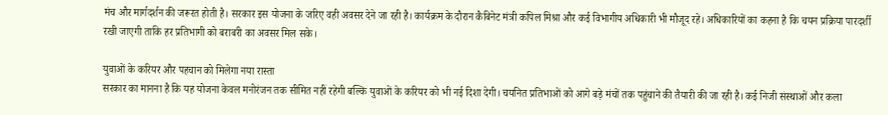मंच और मार्गदर्शन की जरूरत होती है। सरकार इस योजना के जरिए वही अवसर देने जा रही है। कार्यक्रम के दौरान कैबिनेट मंत्री कपिल मिश्रा और कई विभागीय अधिकारी भी मौजूद रहे। अधिकारियों का कहना है कि चयन प्रक्रिया पारदर्शी रखी जाएगी ताकि हर प्रतिभागी को बराबरी का अवसर मिल सके।

युवाओं के करियर और पहचान को मिलेगा नया रास्ता
सरकार का मानना है कि यह योजना केवल मनोरंजन तक सीमित नहीं रहेगी बल्कि युवाओं के करियर को भी नई दिशा देगी। चयनित प्रतिभाओं को आगे बड़े मंचों तक पहुंचाने की तैयारी की जा रही है। कई निजी संस्थाओं और कला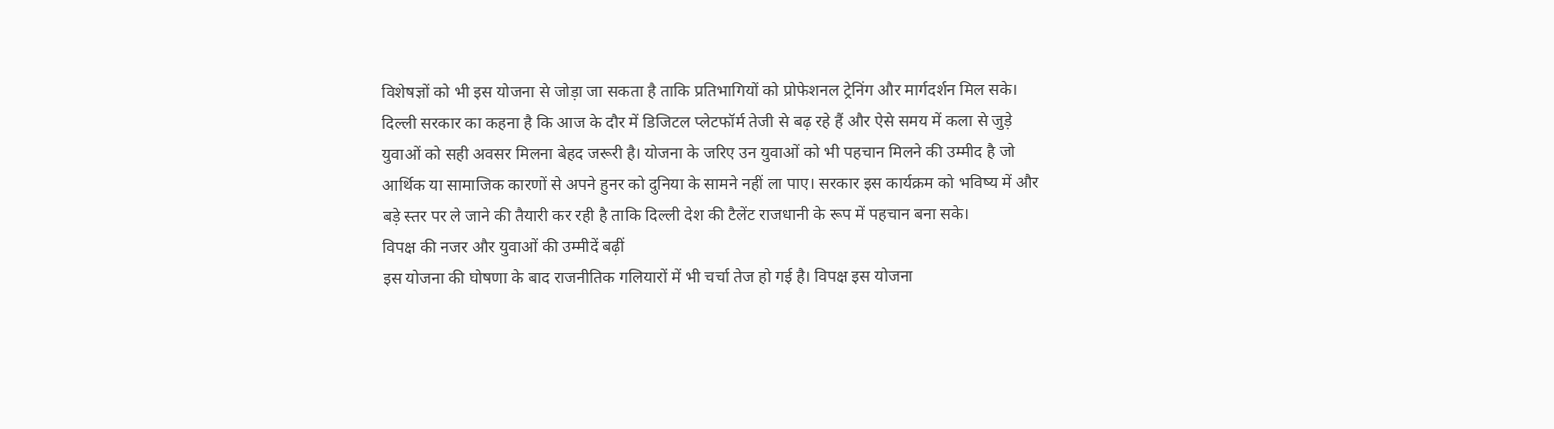विशेषज्ञों को भी इस योजना से जोड़ा जा सकता है ताकि प्रतिभागियों को प्रोफेशनल ट्रेनिंग और मार्गदर्शन मिल सके। दिल्ली सरकार का कहना है कि आज के दौर में डिजिटल प्लेटफॉर्म तेजी से बढ़ रहे हैं और ऐसे समय में कला से जुड़े युवाओं को सही अवसर मिलना बेहद जरूरी है। योजना के जरिए उन युवाओं को भी पहचान मिलने की उम्मीद है जो आर्थिक या सामाजिक कारणों से अपने हुनर को दुनिया के सामने नहीं ला पाए। सरकार इस कार्यक्रम को भविष्य में और बड़े स्तर पर ले जाने की तैयारी कर रही है ताकि दिल्ली देश की टैलेंट राजधानी के रूप में पहचान बना सके।
विपक्ष की नजर और युवाओं की उम्मीदें बढ़ीं
इस योजना की घोषणा के बाद राजनीतिक गलियारों में भी चर्चा तेज हो गई है। विपक्ष इस योजना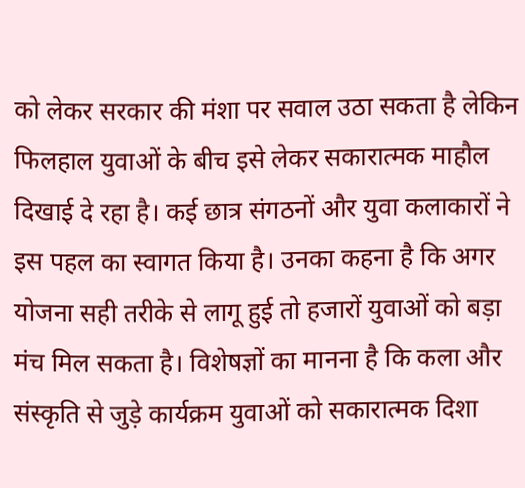को लेकर सरकार की मंशा पर सवाल उठा सकता है लेकिन फिलहाल युवाओं के बीच इसे लेकर सकारात्मक माहौल दिखाई दे रहा है। कई छात्र संगठनों और युवा कलाकारों ने इस पहल का स्वागत किया है। उनका कहना है कि अगर योजना सही तरीके से लागू हुई तो हजारों युवाओं को बड़ा मंच मिल सकता है। विशेषज्ञों का मानना है कि कला और संस्कृति से जुड़े कार्यक्रम युवाओं को सकारात्मक दिशा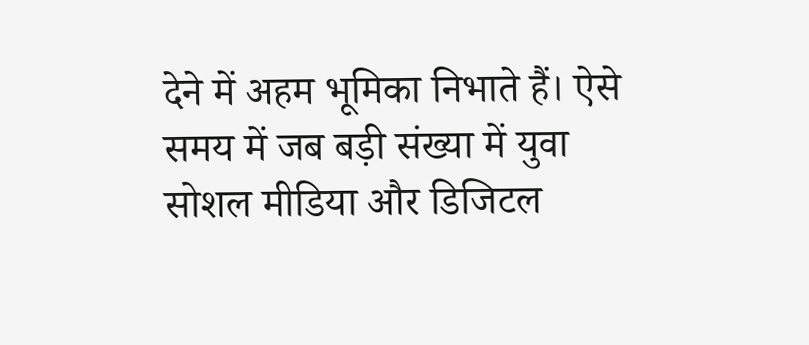देने में अहम भूमिका निभाते हैं। ऐसे समय में जब बड़ी संख्या में युवा सोशल मीडिया और डिजिटल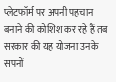प्लेटफॉर्म पर अपनी पहचान बनाने की कोशिश कर रहे हैं तब सरकार की यह योजना उनके सपनों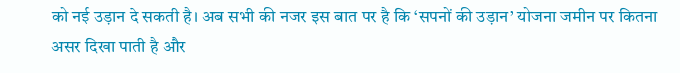को नई उड़ान दे सकती है। अब सभी की नजर इस बात पर है कि ‘सपनों की उड़ान’ योजना जमीन पर कितना असर दिखा पाती है और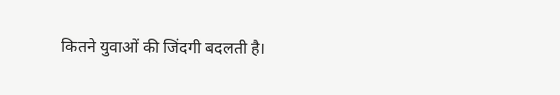कितने युवाओं की जिंदगी बदलती है।